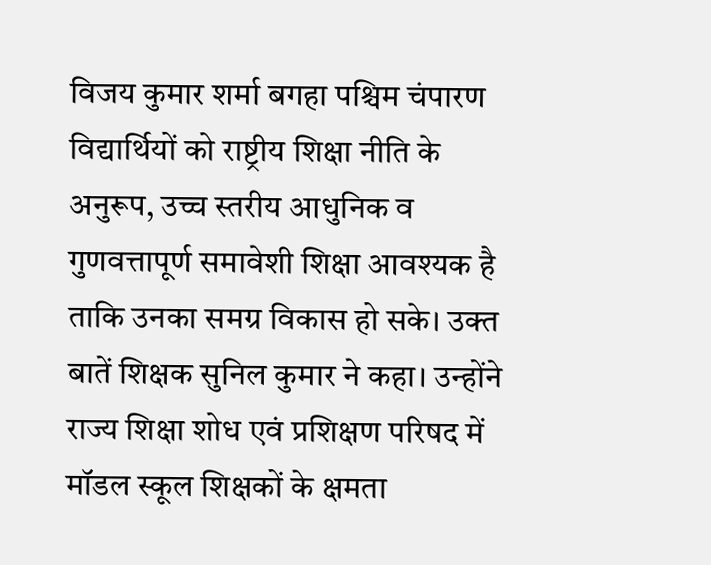विजय कुमार शर्मा बगहा पश्चिम चंपारण
विद्यार्थियों को राष्ट्रीय शिक्षा नीति के अनुरूप, उच्च स्तरीय आधुनिक व गुणवत्तापूर्ण समावेशी शिक्षा आवश्यक है ताकि उनका समग्र विकास हो सके। उक्त बातें शिक्षक सुनिल कुमार ने कहा। उन्होंने राज्य शिक्षा शोध एवं प्रशिक्षण परिषद में मॉडल स्कूल शिक्षकों के क्षमता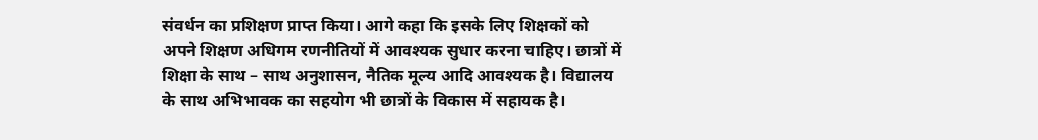संवर्धन का प्रशिक्षण प्राप्त किया। आगे कहा कि इसके लिए शिक्षकों को अपने शिक्षण अधिगम रणनीतियों में आवश्यक सुधार करना चाहिए। छात्रों में शिक्षा के साथ – साथ अनुशासन, नैतिक मूल्य आदि आवश्यक है। विद्यालय के साथ अभिभावक का सहयोग भी छात्रों के विकास में सहायक है।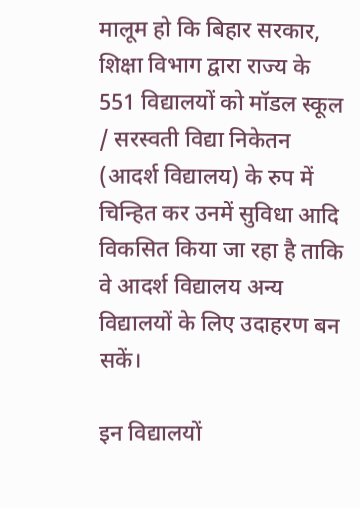मालूम हो कि बिहार सरकार, शिक्षा विभाग द्वारा राज्य के 551 विद्यालयों को मॉडल स्कूल / सरस्वती विद्या निकेतन (आदर्श विद्यालय) के रुप में चिन्हित कर उनमें सुविधा आदि विकसित किया जा रहा है ताकि वे आदर्श विद्यालय अन्य विद्यालयों के लिए उदाहरण बन सकें।

इन विद्यालयों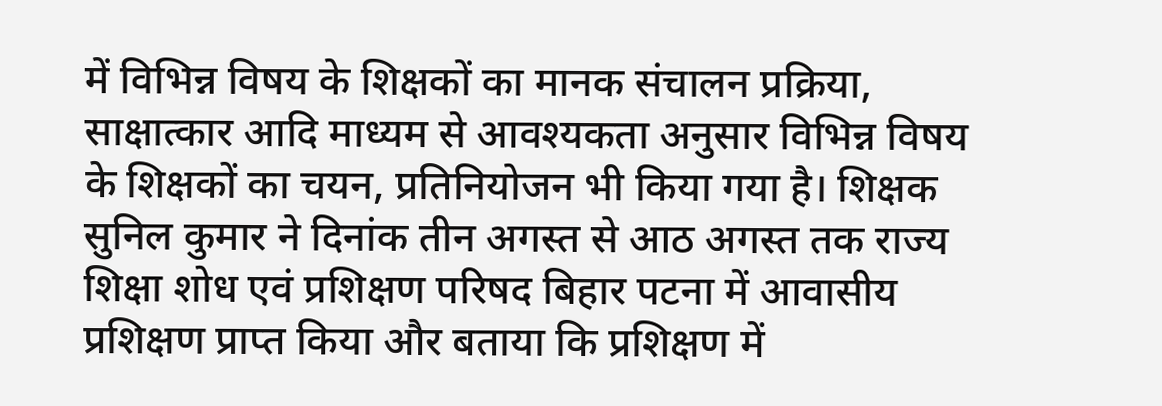में विभिन्न विषय के शिक्षकों का मानक संचालन प्रक्रिया, साक्षात्कार आदि माध्यम से आवश्यकता अनुसार विभिन्न विषय के शिक्षकों का चयन, प्रतिनियोजन भी किया गया है। शिक्षक सुनिल कुमार ने दिनांक तीन अगस्त से आठ अगस्त तक राज्य शिक्षा शोध एवं प्रशिक्षण परिषद बिहार पटना में आवासीय प्रशिक्षण प्राप्त किया और बताया कि प्रशिक्षण में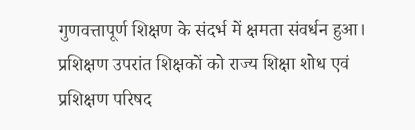गुणवत्तापूर्ण शिक्षण के संदर्भ में क्षमता संवर्धन हुआ। प्रशिक्षण उपरांत शिक्षकों को राज्य शिक्षा शोध एवं प्रशिक्षण परिषद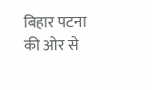बिहार पटना की ओर से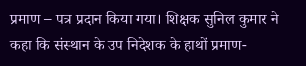प्रमाण – पत्र प्रदान किया गया। शिक्षक सुनिल कुमार ने कहा कि संस्थान के उप निदेशक के हाथों प्रमाण-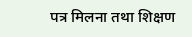पत्र मिलना तथा शिक्षण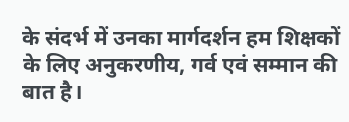के संदर्भ में उनका मार्गदर्शन हम शिक्षकों के लिए अनुकरणीय, गर्व एवं सम्मान की बात है।